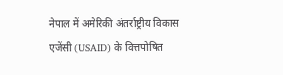नेपाल में अमेरिकी अंतर्राष्ट्रीय विकास एजेंसी (USAID) के वित्तपोषित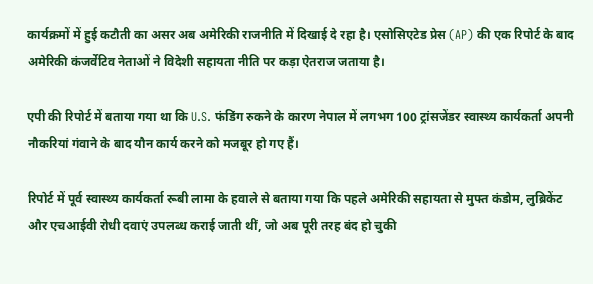कार्यक्रमों में हुई कटौती का असर अब अमेरिकी राजनीति में दिखाई दे रहा है। एसोसिएटेड प्रेस (AP) की एक रिपोर्ट के बाद अमेरिकी कंजर्वेटिव नेताओं ने विदेशी सहायता नीति पर कड़ा ऐतराज जताया है।

एपी की रिपोर्ट में बताया गया था कि U.S. फंडिंग रुकने के कारण नेपाल में लगभग 100 ट्रांसजेंडर स्वास्थ्य कार्यकर्ता अपनी नौकरियां गंवाने के बाद यौन कार्य करने को मजबूर हो गए हैं।

रिपोर्ट में पूर्व स्वास्थ्य कार्यकर्ता रूबी लामा के हवाले से बताया गया कि पहले अमेरिकी सहायता से मुफ्त कंडोम, लुब्रिकेंट और एचआईवी रोधी दवाएं उपलब्ध कराई जाती थीं, जो अब पूरी तरह बंद हो चुकी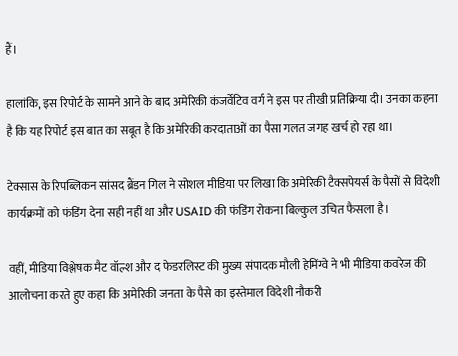हैं।

हालांकि, इस रिपोर्ट के सामने आने के बाद अमेरिकी कंजर्वेटिव वर्ग ने इस पर तीखी प्रतिक्रिया दी। उनका कहना है कि यह रिपोर्ट इस बात का सबूत है कि अमेरिकी करदाताओं का पैसा गलत जगह खर्च हो रहा था।

टेक्सास के रिपब्लिकन सांसद ब्रैंडन गिल ने सोशल मीडिया पर लिखा कि अमेरिकी टैक्सपेयर्स के पैसों से विदेशी कार्यक्रमों को फंडिंग देना सही नहीं था और USAID की फंडिंग रोकना बिल्कुल उचित फैसला है।

वहीं, मीडिया विश्लेषक मैट वॉल्श और द फेडरलिस्ट की मुख्य संपादक मौली हेमिंग्वे ने भी मीडिया कवरेज की आलोचना करते हुए कहा कि अमेरिकी जनता के पैसे का इस्तेमाल विदेशी नौकरी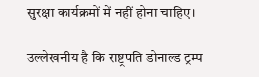सुरक्षा कार्यक्रमों में नहीं होना चाहिए।

उल्लेखनीय है कि राष्ट्रपति डोनाल्ड ट्रम्प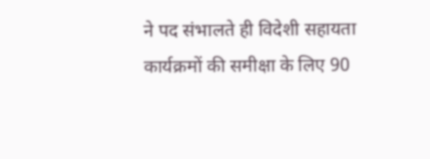ने पद संभालते ही विदेशी सहायता कार्यक्रमों की समीक्षा के लिए 90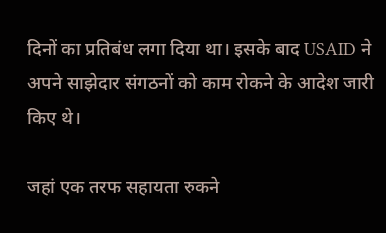दिनों का प्रतिबंध लगा दिया था। इसके बाद USAID ने अपने साझेदार संगठनों को काम रोकने के आदेश जारी किए थे।

जहां एक तरफ सहायता रुकने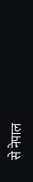से नेपाल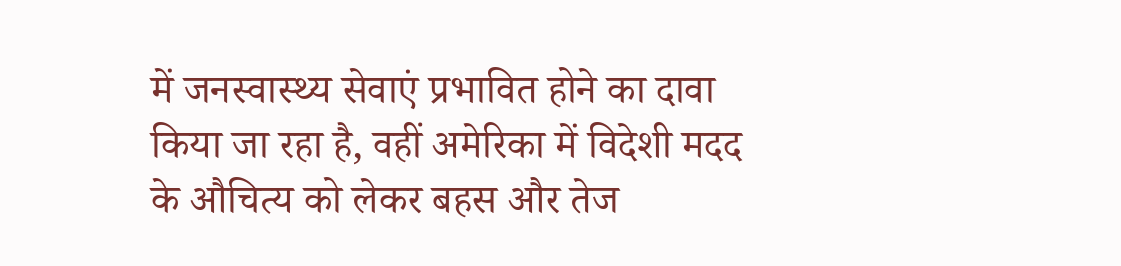में जनस्वास्थ्य सेवाएं प्रभावित होने का दावा किया जा रहा है, वहीं अमेरिका में विदेशी मदद के औचित्य को लेकर बहस और तेज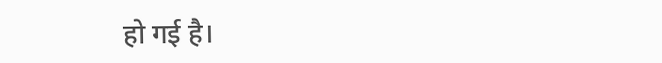हो गई है।